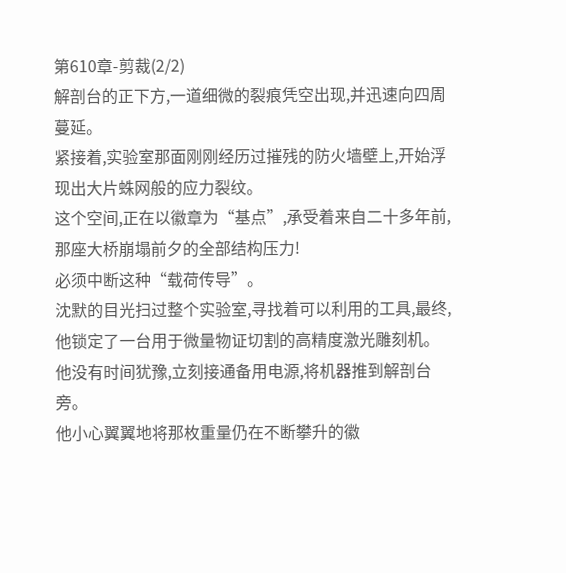第610章-剪裁(2/2)
解剖台的正下方,一道细微的裂痕凭空出现,并迅速向四周蔓延。
紧接着,实验室那面刚刚经历过摧残的防火墙壁上,开始浮现出大片蛛网般的应力裂纹。
这个空间,正在以徽章为“基点”,承受着来自二十多年前,那座大桥崩塌前夕的全部结构压力!
必须中断这种“载荷传导”。
沈默的目光扫过整个实验室,寻找着可以利用的工具,最终,他锁定了一台用于微量物证切割的高精度激光雕刻机。
他没有时间犹豫,立刻接通备用电源,将机器推到解剖台旁。
他小心翼翼地将那枚重量仍在不断攀升的徽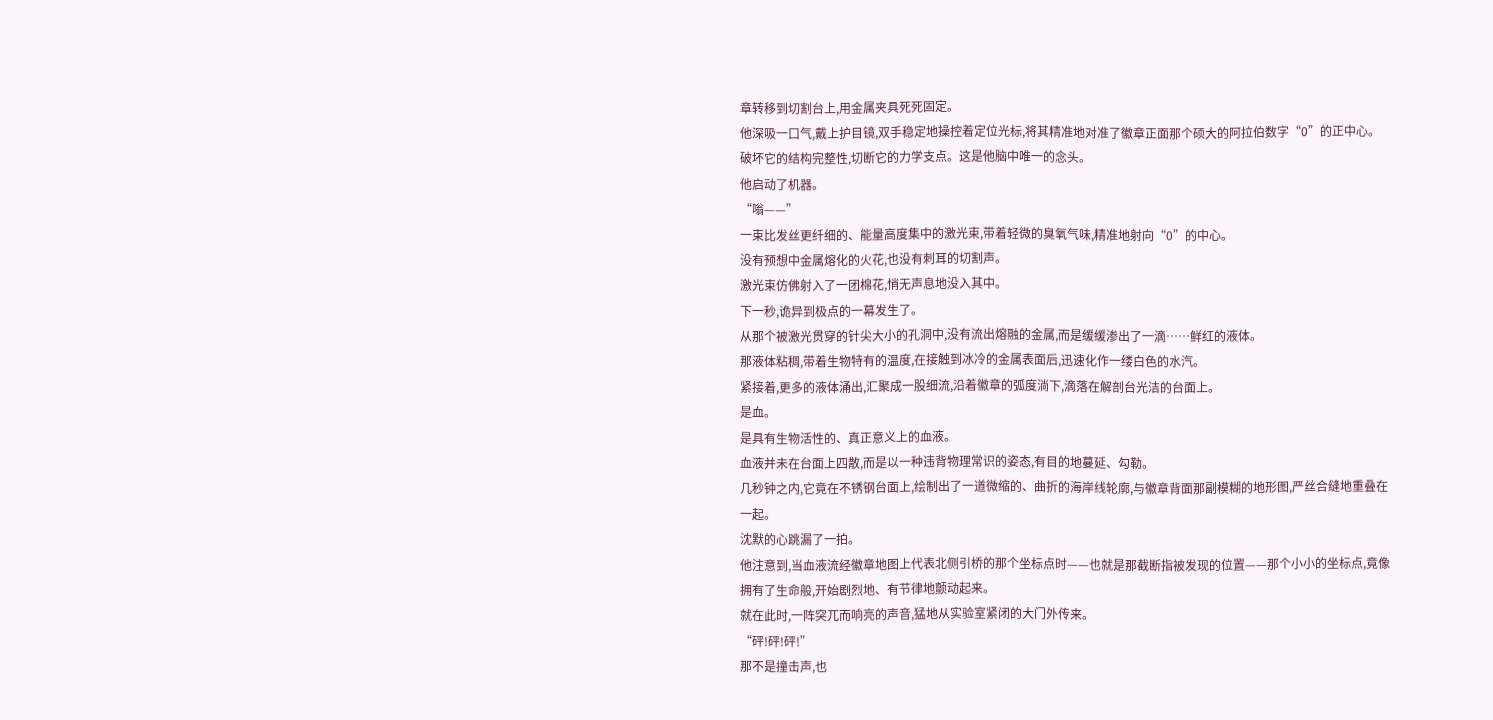章转移到切割台上,用金属夹具死死固定。
他深吸一口气,戴上护目镜,双手稳定地操控着定位光标,将其精准地对准了徽章正面那个硕大的阿拉伯数字“0”的正中心。
破坏它的结构完整性,切断它的力学支点。这是他脑中唯一的念头。
他启动了机器。
“嗡——”
一束比发丝更纤细的、能量高度集中的激光束,带着轻微的臭氧气味,精准地射向“0”的中心。
没有预想中金属熔化的火花,也没有刺耳的切割声。
激光束仿佛射入了一团棉花,悄无声息地没入其中。
下一秒,诡异到极点的一幕发生了。
从那个被激光贯穿的针尖大小的孔洞中,没有流出熔融的金属,而是缓缓渗出了一滴……鲜红的液体。
那液体粘稠,带着生物特有的温度,在接触到冰冷的金属表面后,迅速化作一缕白色的水汽。
紧接着,更多的液体涌出,汇聚成一股细流,沿着徽章的弧度淌下,滴落在解剖台光洁的台面上。
是血。
是具有生物活性的、真正意义上的血液。
血液并未在台面上四散,而是以一种违背物理常识的姿态,有目的地蔓延、勾勒。
几秒钟之内,它竟在不锈钢台面上,绘制出了一道微缩的、曲折的海岸线轮廓,与徽章背面那副模糊的地形图,严丝合缝地重叠在一起。
沈默的心跳漏了一拍。
他注意到,当血液流经徽章地图上代表北侧引桥的那个坐标点时——也就是那截断指被发现的位置——那个小小的坐标点,竟像拥有了生命般,开始剧烈地、有节律地颤动起来。
就在此时,一阵突兀而响亮的声音,猛地从实验室紧闭的大门外传来。
“砰!砰!砰!”
那不是撞击声,也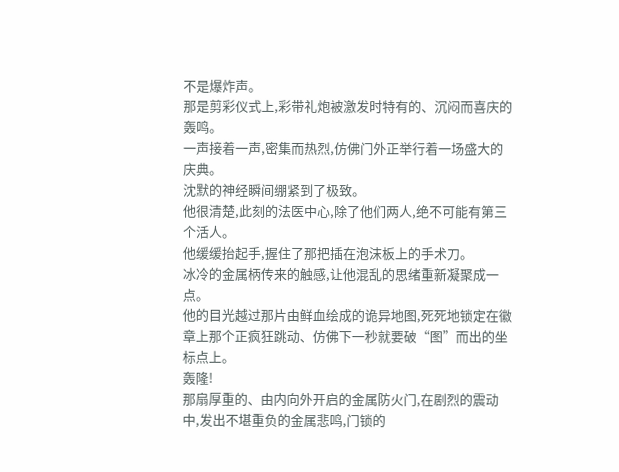不是爆炸声。
那是剪彩仪式上,彩带礼炮被激发时特有的、沉闷而喜庆的轰鸣。
一声接着一声,密集而热烈,仿佛门外正举行着一场盛大的庆典。
沈默的神经瞬间绷紧到了极致。
他很清楚,此刻的法医中心,除了他们两人,绝不可能有第三个活人。
他缓缓抬起手,握住了那把插在泡沫板上的手术刀。
冰冷的金属柄传来的触感,让他混乱的思绪重新凝聚成一点。
他的目光越过那片由鲜血绘成的诡异地图,死死地锁定在徽章上那个正疯狂跳动、仿佛下一秒就要破“图”而出的坐标点上。
轰隆!
那扇厚重的、由内向外开启的金属防火门,在剧烈的震动中,发出不堪重负的金属悲鸣,门锁的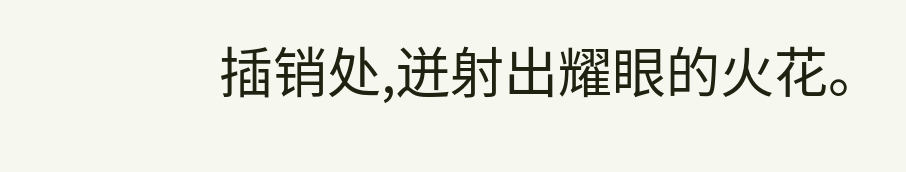插销处,迸射出耀眼的火花。